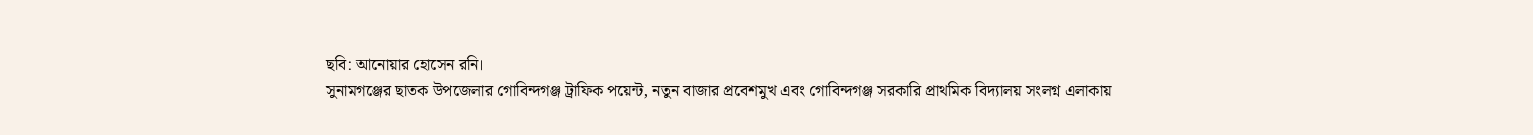ছবি: আনোয়ার হোসেন রনি।
সুনামগঞ্জের ছাতক উপজেলার গোবিন্দগঞ্জ ট্রাফিক পয়েন্ট, নতুন বাজার প্রবেশমুখ এবং গোবিন্দগঞ্জ সরকারি প্রাথমিক বিদ্যালয় সংলগ্ন এলাকায়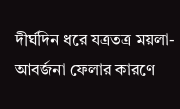দীর্ঘদিন ধরে যত্রতত্র ময়লা-আবর্জনা ফেলার কারণে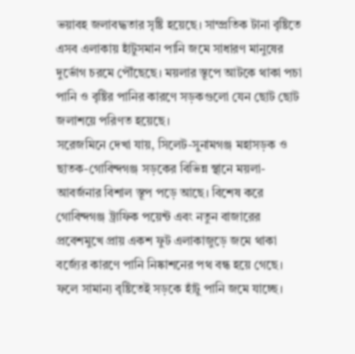ভয়াবহ জলাবদ্ধতার সৃষ্টি হয়েছে। সাম্প্রতিক টানা বৃষ্টিতে এসব এলাকায় হাঁটুসমান পানি জমে সাধারণ মানুষের দুর্ভোগ চরমে পৌঁছেছে। ময়লার স্তূপে আটকে থাকা পচা পানি ও বৃষ্টির পানির কারণে সড়কগুলো যেন ছোট ছোট জলাশয়ে পরিণত হয়েছে।
সরেজমিনে দেখা যায়, সিলেট-সুনামগঞ্জ মহাসড়ক ও ছাতক-গোবিন্দগঞ্জ সড়কের বিভিন্ন স্থানে ময়লা-আবর্জনার বিশাল স্তূপ পড়ে আছে। বিশেষ করে গোবিন্দগঞ্জ ট্রাফিক পয়েন্ট এবং নতুন বাজারের প্রবেশমুখে প্রায় একশ ফুট এলাকাজুড়ে জমে থাকা বর্জ্যের কারণে পানি নিষ্কাশনের পথ বন্ধ হয়ে গেছে। ফলে সামান্য বৃষ্টিতেই সড়কে হাঁটু পানি জমে যাচ্ছে।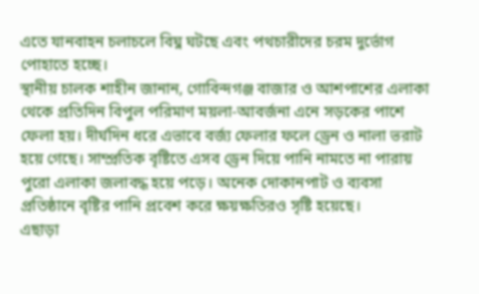এতে যানবাহন চলাচলে বিঘ্ন ঘটছে এবং পথচারীদের চরম দুর্ভোগ পোহাতে হচ্ছে।
স্থানীয় চালক শাহীন জানান, গোবিন্দগঞ্জ বাজার ও আশপাশের এলাকা থেকে প্রতিদিন বিপুল পরিমাণ ময়লা-আবর্জনা এনে সড়কের পাশে ফেলা হয়। দীর্ঘদিন ধরে এভাবে বর্জ্য ফেলার ফলে ড্রেন ও নালা ভরাট হয়ে গেছে। সাম্প্রতিক বৃষ্টিতে এসব ড্রেন দিয়ে পানি নামতে না পারায় পুরো এলাকা জলাবদ্ধ হয়ে পড়ে। অনেক দোকানপাট ও ব্যবসা প্রতিষ্ঠানে বৃষ্টির পানি প্রবেশ করে ক্ষয়ক্ষতিরও সৃষ্টি হয়েছে।
এছাড়া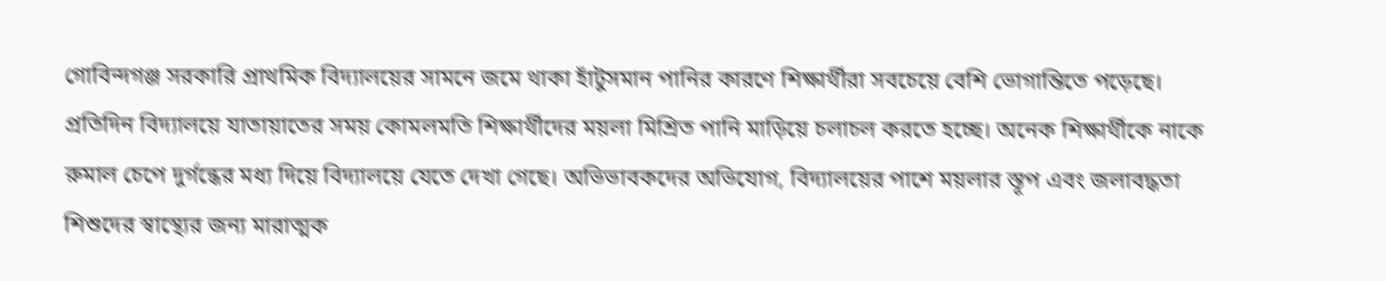গোবিন্দগঞ্জ সরকারি প্রাথমিক বিদ্যালয়ের সামনে জমে থাকা হাঁটুসমান পানির কারণে শিক্ষার্থীরা সবচেয়ে বেশি ভোগান্তিতে পড়েছে। প্রতিদিন বিদ্যালয়ে যাতায়াতের সময় কোমলমতি শিক্ষার্থীদের ময়লা মিশ্রিত পানি মাড়িয়ে চলাচল করতে হচ্ছে। অনেক শিক্ষার্থীকে নাকে রুমাল চেপে দুর্গন্ধের মধ্য দিয়ে বিদ্যালয়ে যেতে দেখা গেছে। অভিভাবকদের অভিযোগ, বিদ্যালয়ের পাশে ময়লার স্তূপ এবং জলাবদ্ধতা শিশুদের স্বাস্থ্যের জন্য মারাত্মক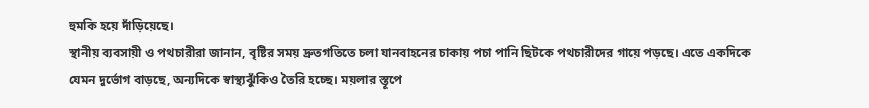হুমকি হয়ে দাঁড়িয়েছে।
স্থানীয় ব্যবসায়ী ও পথচারীরা জানান, বৃষ্টির সময় দ্রুতগতিতে চলা যানবাহনের চাকায় পচা পানি ছিটকে পথচারীদের গায়ে পড়ছে। এতে একদিকে যেমন দুর্ভোগ বাড়ছে, অন্যদিকে স্বাস্থ্যঝুঁকিও তৈরি হচ্ছে। ময়লার স্তূপে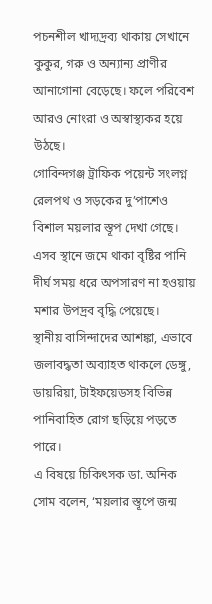পচনশীল খাদ্যদ্রব্য থাকায় সেখানে কুকুর, গরু ও অন্যান্য প্রাণীর আনাগোনা বেড়েছে। ফলে পরিবেশ আরও নোংরা ও অস্বাস্থ্যকর হয়ে উঠছে।
গোবিন্দগঞ্জ ট্রাফিক পয়েন্ট সংলগ্ন রেলপথ ও সড়কের দু’পাশেও বিশাল ময়লার স্তূপ দেখা গেছে। এসব স্থানে জমে থাকা বৃষ্টির পানি দীর্ঘ সময় ধরে অপসারণ না হওয়ায় মশার উপদ্রব বৃদ্ধি পেয়েছে।
স্থানীয় বাসিন্দাদের আশঙ্কা, এভাবে জলাবদ্ধতা অব্যাহত থাকলে ডেঙ্গু, ডায়রিয়া, টাইফয়েডসহ বিভিন্ন পানিবাহিত রোগ ছড়িয়ে পড়তে পারে।
এ বিষয়ে চিকিৎসক ডা. অনিক সোম বলেন, ‘ময়লার স্তূপে জন্ম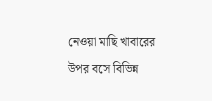নেওয়া মাছি খাবারের উপর বসে বিভিন্ন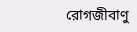রোগজীবাণু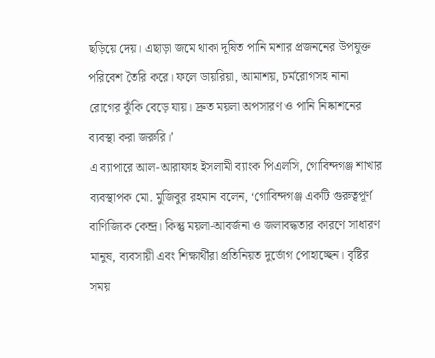ছড়িয়ে দেয়। এছাড়া জমে থাকা দূষিত পানি মশার প্রজননের উপযুক্ত পরিবেশ তৈরি করে। ফলে ডায়রিয়া, আমাশয়, চর্মরোগসহ নানা রোগের ঝুঁকি বেড়ে যায়। দ্রুত ময়লা অপসারণ ও পানি নিষ্কাশনের ব্যবস্থা করা জরুরি।’
এ ব্যাপারে আল-আরাফাহ ইসলামী ব্যাংক পিএলসি, গোবিন্দগঞ্জ শাখার ব্যবস্থাপক মো. মুজিবুর রহমান বলেন, ‘গোবিন্দগঞ্জ একটি গুরুত্বপূর্ণ বাণিজ্যিক কেন্দ্র। কিন্তু ময়লা-আবর্জনা ও জলাবদ্ধতার কারণে সাধারণ মানুষ, ব্যবসায়ী এবং শিক্ষার্থীরা প্রতিনিয়ত দুর্ভোগ পোহাচ্ছেন। বৃষ্টির সময়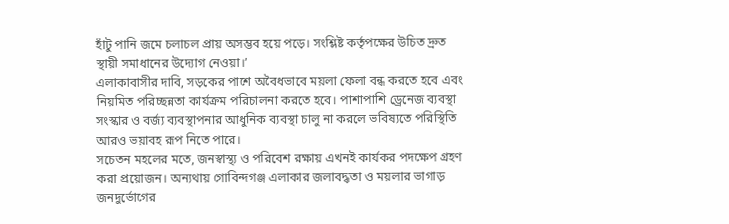হাঁটু পানি জমে চলাচল প্রায় অসম্ভব হয়ে পড়ে। সংশ্লিষ্ট কর্তৃপক্ষের উচিত দ্রুত স্থায়ী সমাধানের উদ্যোগ নেওয়া।’
এলাকাবাসীর দাবি, সড়কের পাশে অবৈধভাবে ময়লা ফেলা বন্ধ করতে হবে এবং নিয়মিত পরিচ্ছন্নতা কার্যক্রম পরিচালনা করতে হবে। পাশাপাশি ড্রেনেজ ব্যবস্থা সংস্কার ও বর্জ্য ব্যবস্থাপনার আধুনিক ব্যবস্থা চালু না করলে ভবিষ্যতে পরিস্থিতি আরও ভয়াবহ রূপ নিতে পারে।
সচেতন মহলের মতে, জনস্বাস্থ্য ও পরিবেশ রক্ষায় এখনই কার্যকর পদক্ষেপ গ্রহণ করা প্রয়োজন। অন্যথায় গোবিন্দগঞ্জ এলাকার জলাবদ্ধতা ও ময়লার ভাগাড় জনদুর্ভোগের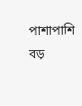পাশাপাশি বড়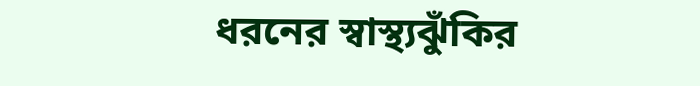ধরনের স্বাস্থ্যঝুঁকির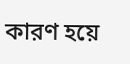কারণ হয়ে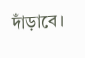দাঁড়াবে।